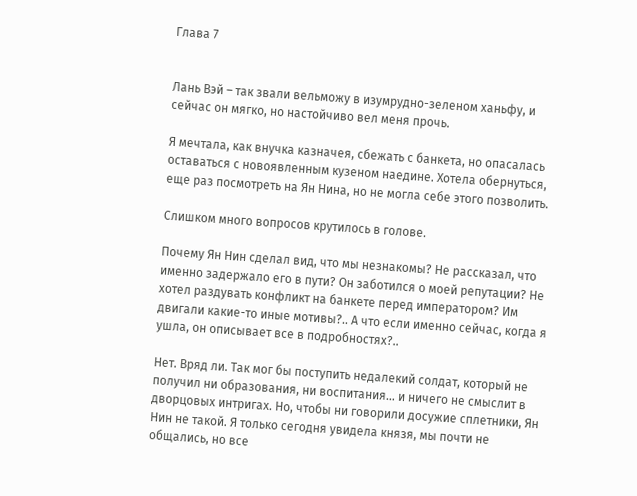Глава 7


Лань Вэй – так звали вельможу в изумрудно-зеленом ханьфу, и сейчас он мягко, но настойчиво вел меня прочь.

Я мечтала, как внучка казначея, сбежать с банкета, но опасалась оставаться с новоявленным кузеном наедине. Хотела обернуться, еще раз посмотреть на Ян Нина, но не могла себе этого позволить.

Слишком много вопросов крутилось в голове.

Почему Ян Нин сделал вид, что мы незнакомы? Не рассказал, что именно задержало его в пути? Он заботился о моей репутации? Не хотел раздувать конфликт на банкете перед императором? Им двигали какие-то иные мотивы?.. А что если именно сейчас, когда я ушла, он описывает все в подробностях?..

Нет. Вряд ли. Так мог бы поступить недалекий солдат, который не получил ни образования, ни воспитания… и ничего не смыслит в дворцовых интригах. Но, чтобы ни говорили досужие сплетники, Ян Нин не такой. Я только сегодня увидела князя, мы почти не общались, но все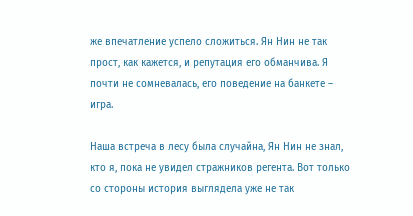же впечатление успело сложиться. Ян Нин не так прост, как кажется, и репутация его обманчива. Я почти не сомневалась, его поведение на банкете – игра.

Наша встреча в лесу была случайна, Ян Нин не знал, кто я, пока не увидел стражников регента. Вот только со стороны история выглядела уже не так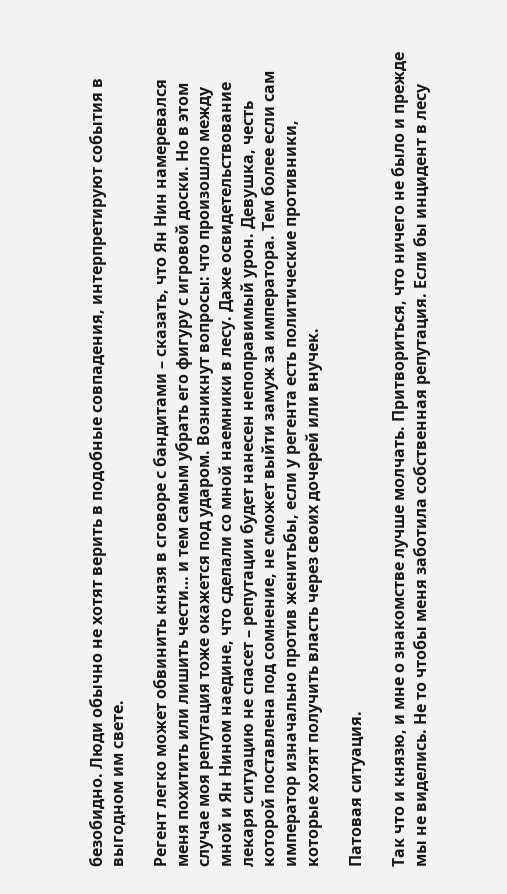безобидно. Люди обычно не хотят верить в подобные совпадения, интерпретируют события в выгодном им свете.

Регент легко может обвинить князя в сговоре с бандитами – сказать, что Ян Нин намеревался меня похитить или лишить чести… и тем самым убрать его фигуру с игровой доски. Но в этом случае моя репутация тоже окажется под ударом. Возникнут вопросы: что произошло между мной и Ян Нином наедине, что сделали со мной наемники в лесу. Даже освидетельствование лекаря ситуацию не спасет – репутации будет нанесен непоправимый урон. Девушка, честь которой поставлена под сомнение, не сможет выйти замуж за императора. Тем более если сам император изначально против женитьбы, если у регента есть политические противники, которые хотят получить власть через своих дочерей или внучек.

Патовая ситуация.

Так что и князю, и мне о знакомстве лучше молчать. Притвориться, что ничего не было и прежде мы не виделись. Не то чтобы меня заботила собственная репутация. Если бы инцидент в лесу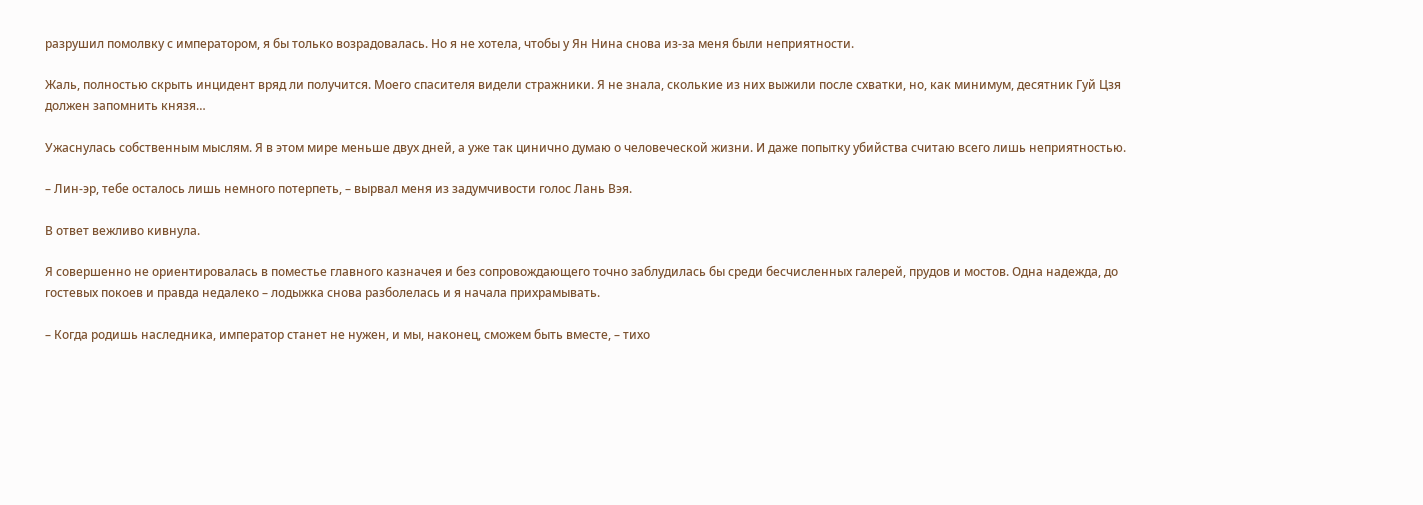разрушил помолвку с императором, я бы только возрадовалась. Но я не хотела, чтобы у Ян Нина снова из-за меня были неприятности.

Жаль, полностью скрыть инцидент вряд ли получится. Моего спасителя видели стражники. Я не знала, сколькие из них выжили после схватки, но, как минимум, десятник Гуй Цзя должен запомнить князя…

Ужаснулась собственным мыслям. Я в этом мире меньше двух дней, а уже так цинично думаю о человеческой жизни. И даже попытку убийства считаю всего лишь неприятностью.

– Лин-эр, тебе осталось лишь немного потерпеть, – вырвал меня из задумчивости голос Лань Вэя.

В ответ вежливо кивнула.

Я совершенно не ориентировалась в поместье главного казначея и без сопровождающего точно заблудилась бы среди бесчисленных галерей, прудов и мостов. Одна надежда, до гостевых покоев и правда недалеко – лодыжка снова разболелась и я начала прихрамывать.

– Когда родишь наследника, император станет не нужен, и мы, наконец, сможем быть вместе, – тихо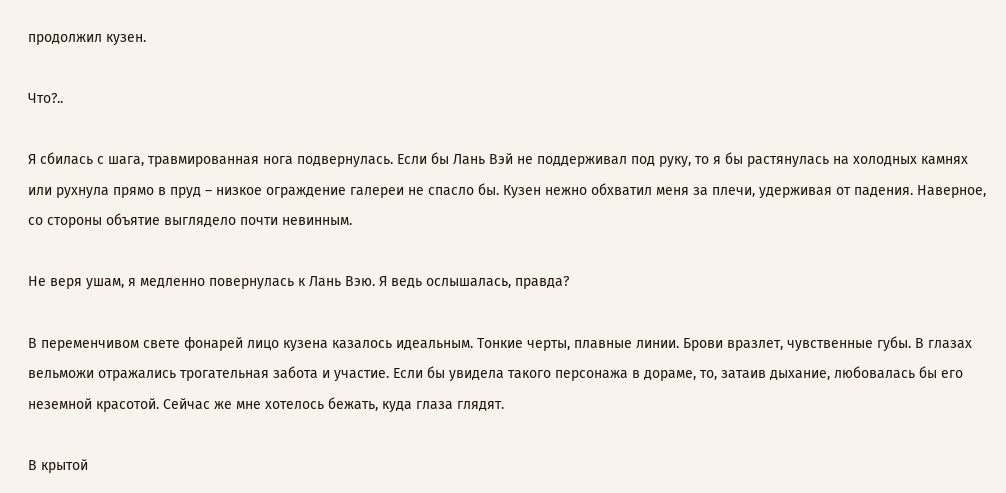продолжил кузен.

Что?..

Я сбилась с шага, травмированная нога подвернулась. Если бы Лань Вэй не поддерживал под руку, то я бы растянулась на холодных камнях или рухнула прямо в пруд – низкое ограждение галереи не спасло бы. Кузен нежно обхватил меня за плечи, удерживая от падения. Наверное, со стороны объятие выглядело почти невинным.

Не веря ушам, я медленно повернулась к Лань Вэю. Я ведь ослышалась, правда?

В переменчивом свете фонарей лицо кузена казалось идеальным. Тонкие черты, плавные линии. Брови вразлет, чувственные губы. В глазах вельможи отражались трогательная забота и участие. Если бы увидела такого персонажа в дораме, то, затаив дыхание, любовалась бы его неземной красотой. Сейчас же мне хотелось бежать, куда глаза глядят.

В крытой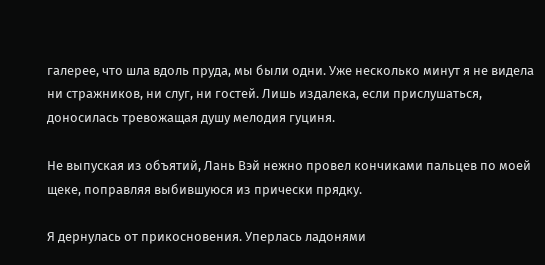галерее, что шла вдоль пруда, мы были одни. Уже несколько минут я не видела ни стражников, ни слуг, ни гостей. Лишь издалека, если прислушаться, доносилась тревожащая душу мелодия гуциня.

Не выпуская из объятий, Лань Вэй нежно провел кончиками пальцев по моей щеке, поправляя выбившуюся из прически прядку.

Я дернулась от прикосновения. Уперлась ладонями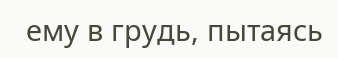ему в грудь, пытаясь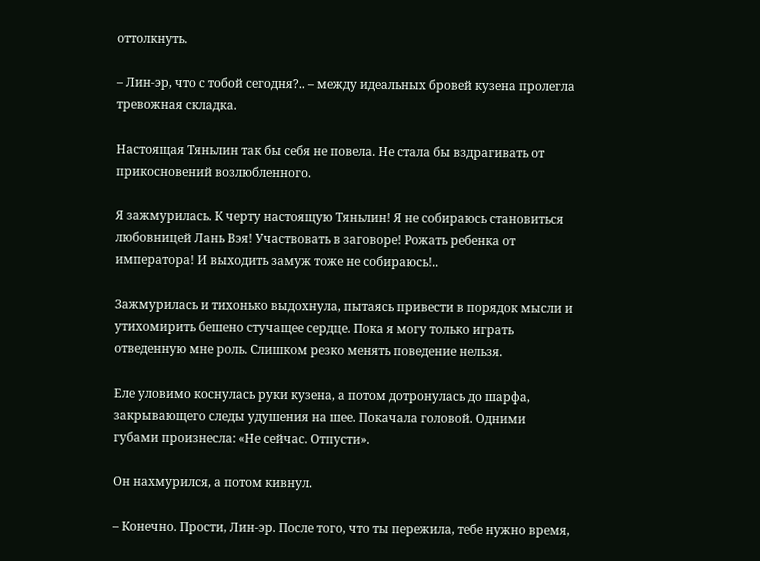оттолкнуть.

– Лин-эр, что с тобой сегодня?.. – между идеальных бровей кузена пролегла тревожная складка.

Настоящая Тяньлин так бы себя не повела. Не стала бы вздрагивать от прикосновений возлюбленного.

Я зажмурилась. К черту настоящую Тяньлин! Я не собираюсь становиться любовницей Лань Вэя! Участвовать в заговоре! Рожать ребенка от императора! И выходить замуж тоже не собираюсь!..

Зажмурилась и тихонько выдохнула, пытаясь привести в порядок мысли и утихомирить бешено стучащее сердце. Пока я могу только играть отведенную мне роль. Слишком резко менять поведение нельзя.

Еле уловимо коснулась руки кузена, а потом дотронулась до шарфа, закрывающего следы удушения на шее. Покачала головой. Одними губами произнесла: «Не сейчас. Отпусти».

Он нахмурился, а потом кивнул.

– Конечно. Прости, Лин-эр. После того, что ты пережила, тебе нужно время,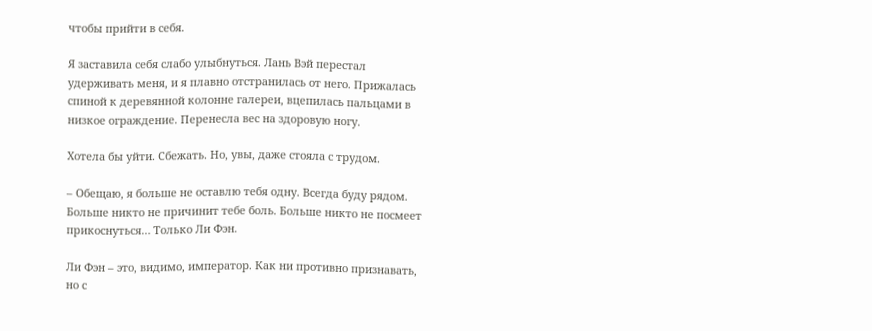чтобы прийти в себя.

Я заставила себя слабо улыбнуться. Лань Вэй перестал удерживать меня, и я плавно отстранилась от него. Прижалась спиной к деревянной колонне галереи, вцепилась пальцами в низкое ограждение. Перенесла вес на здоровую ногу.

Хотела бы уйти. Сбежать. Но, увы, даже стояла с трудом.

– Обещаю, я больше не оставлю тебя одну. Всегда буду рядом. Больше никто не причинит тебе боль. Больше никто не посмеет прикоснуться… Только Ли Фэн.

Ли Фэн – это, видимо, император. Как ни противно признавать, но с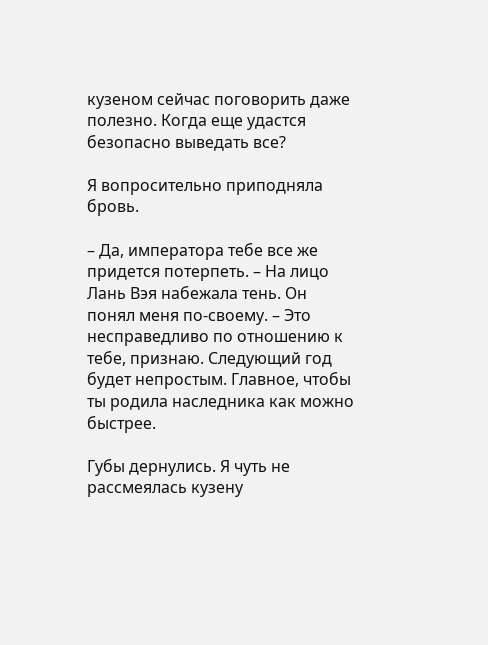кузеном сейчас поговорить даже полезно. Когда еще удастся безопасно выведать все?

Я вопросительно приподняла бровь.

– Да, императора тебе все же придется потерпеть. – На лицо Лань Вэя набежала тень. Он понял меня по-своему. – Это несправедливо по отношению к тебе, признаю. Следующий год будет непростым. Главное, чтобы ты родила наследника как можно быстрее.

Губы дернулись. Я чуть не рассмеялась кузену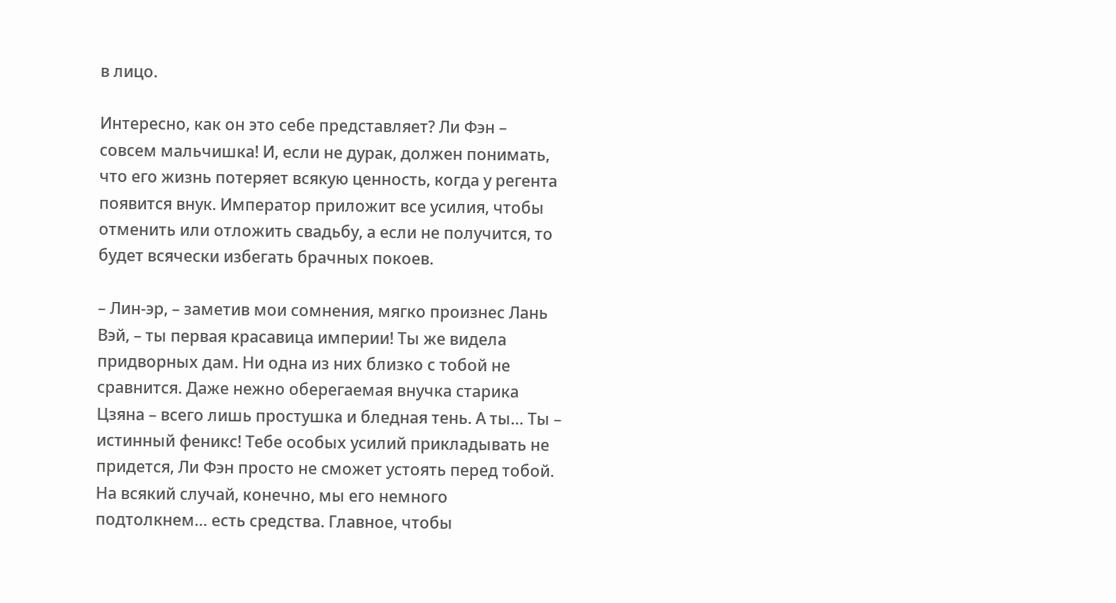в лицо.

Интересно, как он это себе представляет? Ли Фэн – совсем мальчишка! И, если не дурак, должен понимать, что его жизнь потеряет всякую ценность, когда у регента появится внук. Император приложит все усилия, чтобы отменить или отложить свадьбу, а если не получится, то будет всячески избегать брачных покоев.

– Лин-эр, – заметив мои сомнения, мягко произнес Лань Вэй, – ты первая красавица империи! Ты же видела придворных дам. Ни одна из них близко с тобой не сравнится. Даже нежно оберегаемая внучка старика Цзяна – всего лишь простушка и бледная тень. А ты… Ты – истинный феникс! Тебе особых усилий прикладывать не придется, Ли Фэн просто не сможет устоять перед тобой. На всякий случай, конечно, мы его немного подтолкнем… есть средства. Главное, чтобы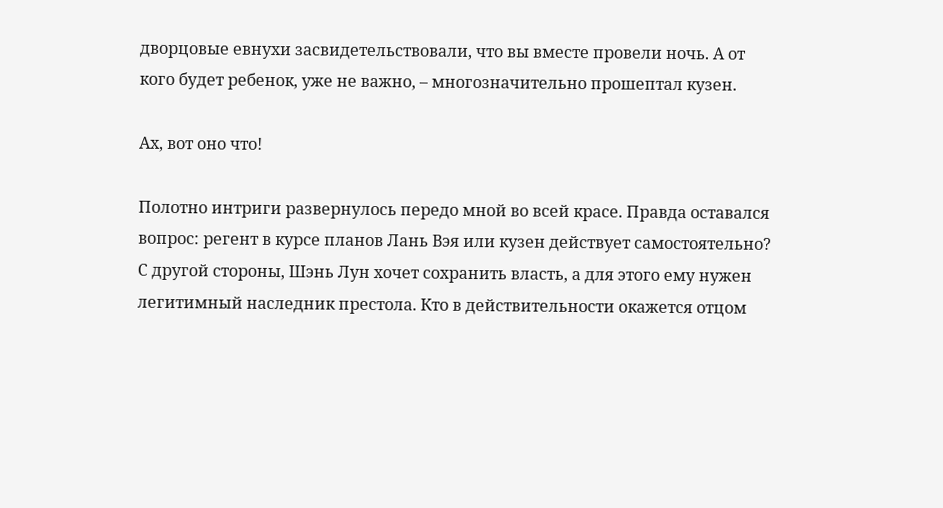дворцовые евнухи засвидетельствовали, что вы вместе провели ночь. А от кого будет ребенок, уже не важно, – многозначительно прошептал кузен.

Ах, вот оно что!

Полотно интриги развернулось передо мной во всей красе. Правда оставался вопрос: регент в курсе планов Лань Вэя или кузен действует самостоятельно? С другой стороны, Шэнь Лун хочет сохранить власть, а для этого ему нужен легитимный наследник престола. Кто в действительности окажется отцом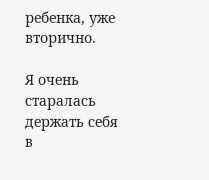ребенка, уже вторично.

Я очень старалась держать себя в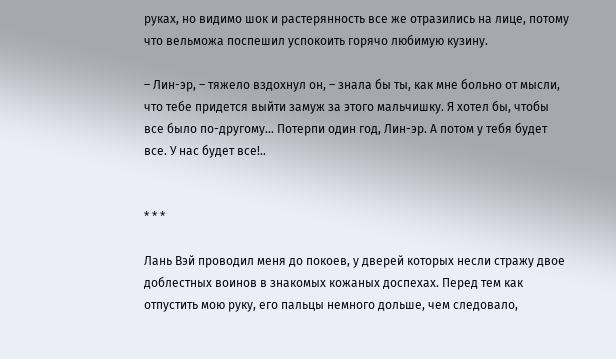руках, но видимо шок и растерянность все же отразились на лице, потому что вельможа поспешил успокоить горячо любимую кузину.

– Лин-эр, – тяжело вздохнул он, – знала бы ты, как мне больно от мысли, что тебе придется выйти замуж за этого мальчишку. Я хотел бы, чтобы все было по-другому… Потерпи один год, Лин-эр. А потом у тебя будет все. У нас будет все!..


* * *

Лань Вэй проводил меня до покоев, у дверей которых несли стражу двое доблестных воинов в знакомых кожаных доспехах. Перед тем как отпустить мою руку, его пальцы немного дольше, чем следовало,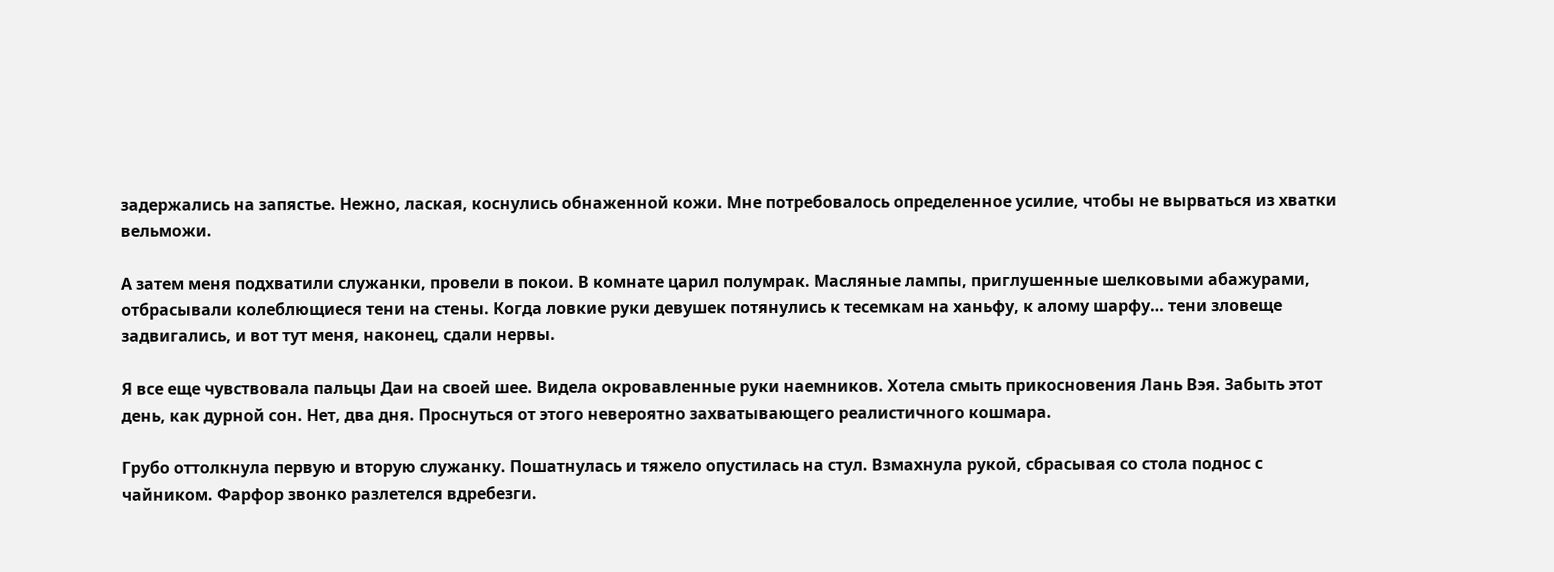задержались на запястье. Нежно, лаская, коснулись обнаженной кожи. Мне потребовалось определенное усилие, чтобы не вырваться из хватки вельможи.

А затем меня подхватили служанки, провели в покои. В комнате царил полумрак. Масляные лампы, приглушенные шелковыми абажурами, отбрасывали колеблющиеся тени на стены. Когда ловкие руки девушек потянулись к тесемкам на ханьфу, к алому шарфу… тени зловеще задвигались, и вот тут меня, наконец, сдали нервы.

Я все еще чувствовала пальцы Даи на своей шее. Видела окровавленные руки наемников. Хотела смыть прикосновения Лань Вэя. Забыть этот день, как дурной сон. Нет, два дня. Проснуться от этого невероятно захватывающего реалистичного кошмара.

Грубо оттолкнула первую и вторую служанку. Пошатнулась и тяжело опустилась на стул. Взмахнула рукой, сбрасывая со стола поднос с чайником. Фарфор звонко разлетелся вдребезги.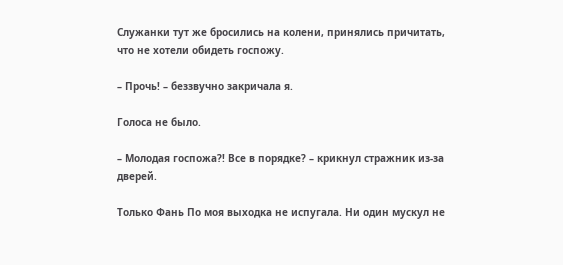Служанки тут же бросились на колени, принялись причитать, что не хотели обидеть госпожу.

– Прочь! – беззвучно закричала я.

Голоса не было.

– Молодая госпожа?! Все в порядке? – крикнул стражник из-за дверей.

Только Фань По моя выходка не испугала. Ни один мускул не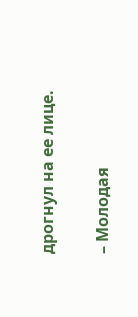дрогнул на ее лице.

– Молодая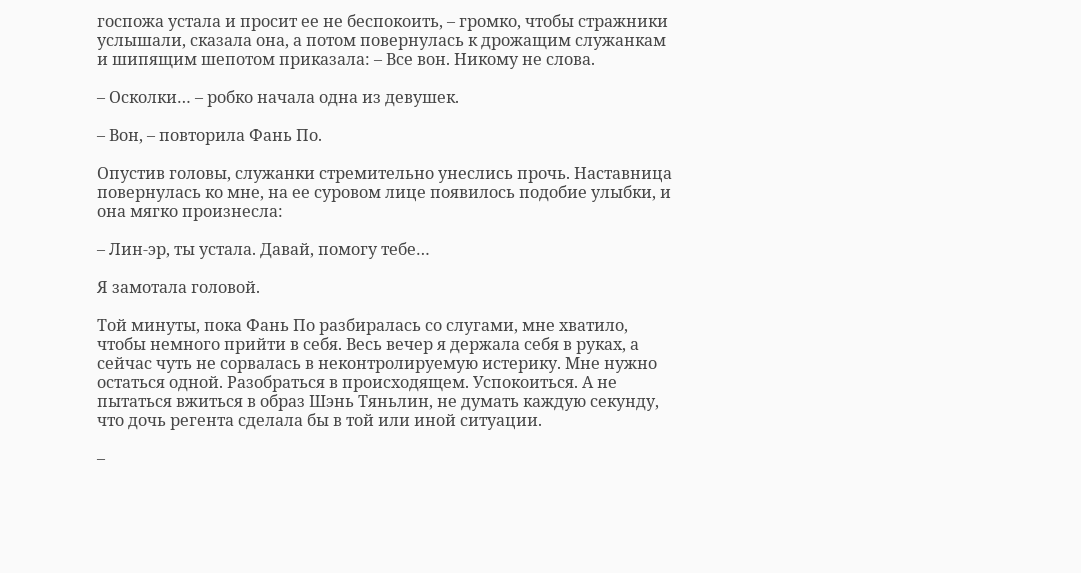госпожа устала и просит ее не беспокоить, – громко, чтобы стражники услышали, сказала она, а потом повернулась к дрожащим служанкам и шипящим шепотом приказала: – Все вон. Никому не слова.

– Осколки… – робко начала одна из девушек.

– Вон, – повторила Фань По.

Опустив головы, служанки стремительно унеслись прочь. Наставница повернулась ко мне, на ее суровом лице появилось подобие улыбки, и она мягко произнесла:

– Лин-эр, ты устала. Давай, помогу тебе…

Я замотала головой.

Той минуты, пока Фань По разбиралась со слугами, мне хватило, чтобы немного прийти в себя. Весь вечер я держала себя в руках, а сейчас чуть не сорвалась в неконтролируемую истерику. Мне нужно остаться одной. Разобраться в происходящем. Успокоиться. А не пытаться вжиться в образ Шэнь Тяньлин, не думать каждую секунду, что дочь регента сделала бы в той или иной ситуации.

–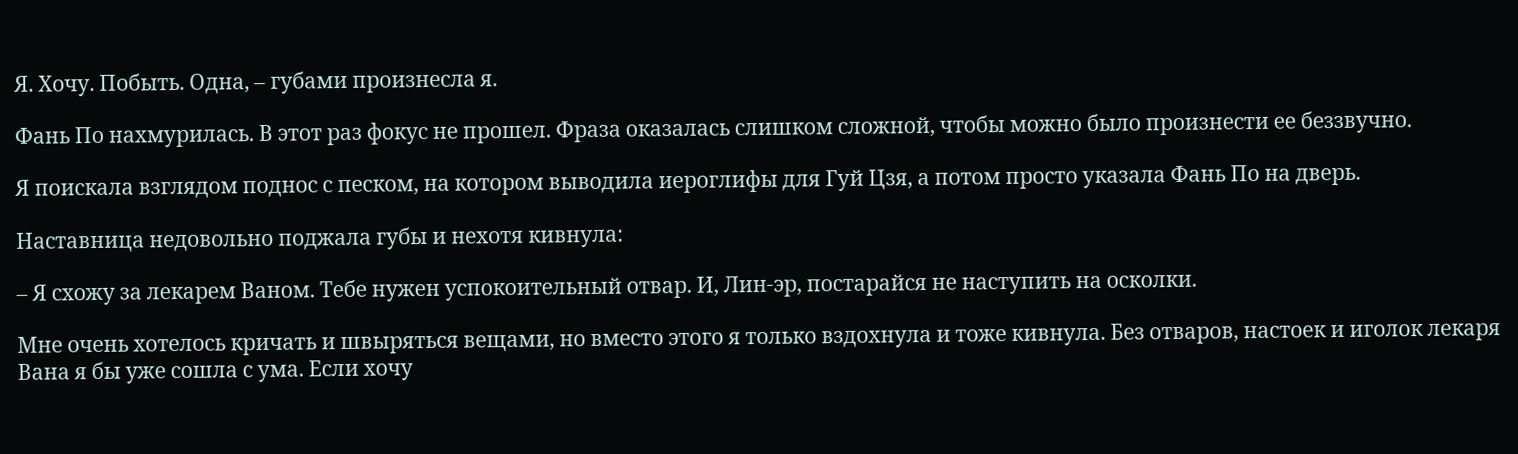Я. Хочу. Побыть. Одна, – губами произнесла я.

Фань По нахмурилась. В этот раз фокус не прошел. Фраза оказалась слишком сложной, чтобы можно было произнести ее беззвучно.

Я поискала взглядом поднос с песком, на котором выводила иероглифы для Гуй Цзя, а потом просто указала Фань По на дверь.

Наставница недовольно поджала губы и нехотя кивнула:

– Я схожу за лекарем Ваном. Тебе нужен успокоительный отвар. И, Лин-эр, постарайся не наступить на осколки.

Мне очень хотелось кричать и швыряться вещами, но вместо этого я только вздохнула и тоже кивнула. Без отваров, настоек и иголок лекаря Вана я бы уже сошла с ума. Если хочу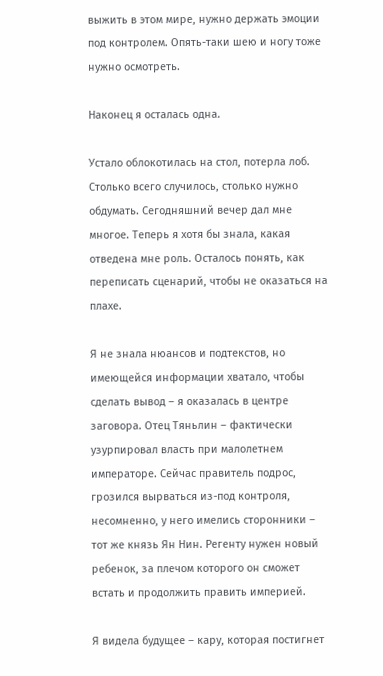выжить в этом мире, нужно держать эмоции под контролем. Опять-таки шею и ногу тоже нужно осмотреть.

Наконец я осталась одна.

Устало облокотилась на стол, потерла лоб. Столько всего случилось, столько нужно обдумать. Сегодняшний вечер дал мне многое. Теперь я хотя бы знала, какая отведена мне роль. Осталось понять, как переписать сценарий, чтобы не оказаться на плахе.

Я не знала нюансов и подтекстов, но имеющейся информации хватало, чтобы сделать вывод – я оказалась в центре заговора. Отец Тяньлин – фактически узурпировал власть при малолетнем императоре. Сейчас правитель подрос, грозился вырваться из-под контроля, несомненно, у него имелись сторонники – тот же князь Ян Нин. Регенту нужен новый ребенок, за плечом которого он сможет встать и продолжить править империей.

Я видела будущее – кару, которая постигнет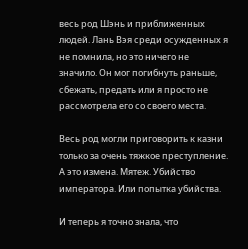весь род Шэнь и приближенных людей. Лань Вэя среди осужденных я не помнила, но это ничего не значило. Он мог погибнуть раньше, сбежать, предать или я просто не рассмотрела его со своего места.

Весь род могли приговорить к казни только за очень тяжкое преступление. А это измена. Мятеж. Убийство императора. Или попытка убийства.

И теперь я точно знала, что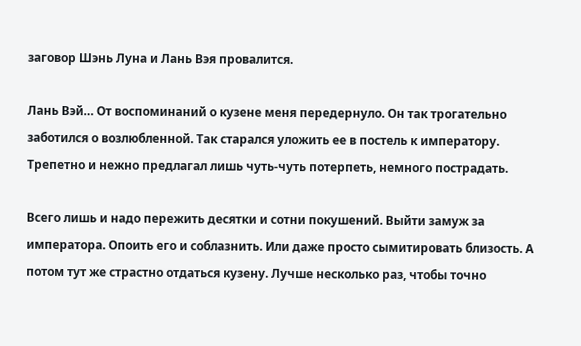заговор Шэнь Луна и Лань Вэя провалится.

Лань Вэй… От воспоминаний о кузене меня передернуло. Он так трогательно заботился о возлюбленной. Так старался уложить ее в постель к императору. Трепетно и нежно предлагал лишь чуть-чуть потерпеть, немного пострадать.

Всего лишь и надо пережить десятки и сотни покушений. Выйти замуж за императора. Опоить его и соблазнить. Или даже просто сымитировать близость. А потом тут же страстно отдаться кузену. Лучше несколько раз, чтобы точно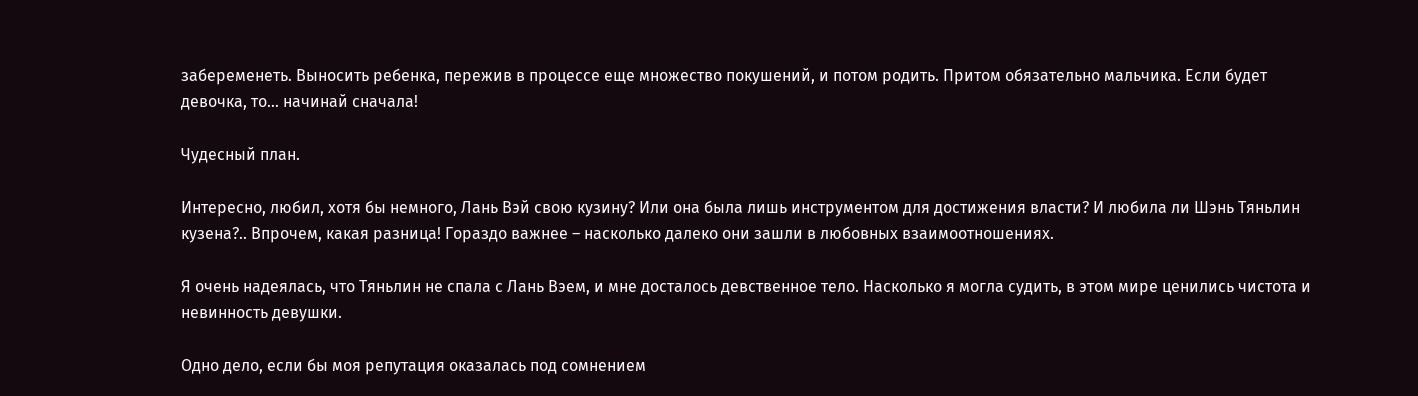забеременеть. Выносить ребенка, пережив в процессе еще множество покушений, и потом родить. Притом обязательно мальчика. Если будет девочка, то… начинай сначала!

Чудесный план.

Интересно, любил, хотя бы немного, Лань Вэй свою кузину? Или она была лишь инструментом для достижения власти? И любила ли Шэнь Тяньлин кузена?.. Впрочем, какая разница! Гораздо важнее – насколько далеко они зашли в любовных взаимоотношениях.

Я очень надеялась, что Тяньлин не спала с Лань Вэем, и мне досталось девственное тело. Насколько я могла судить, в этом мире ценились чистота и невинность девушки.

Одно дело, если бы моя репутация оказалась под сомнением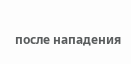после нападения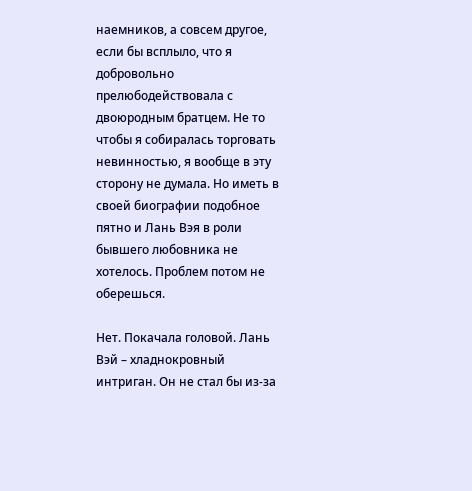наемников, а совсем другое, если бы всплыло, что я добровольно прелюбодействовала с двоюродным братцем. Не то чтобы я собиралась торговать невинностью, я вообще в эту сторону не думала. Но иметь в своей биографии подобное пятно и Лань Вэя в роли бывшего любовника не хотелось. Проблем потом не оберешься.

Нет. Покачала головой. Лань Вэй – хладнокровный интриган. Он не стал бы из-за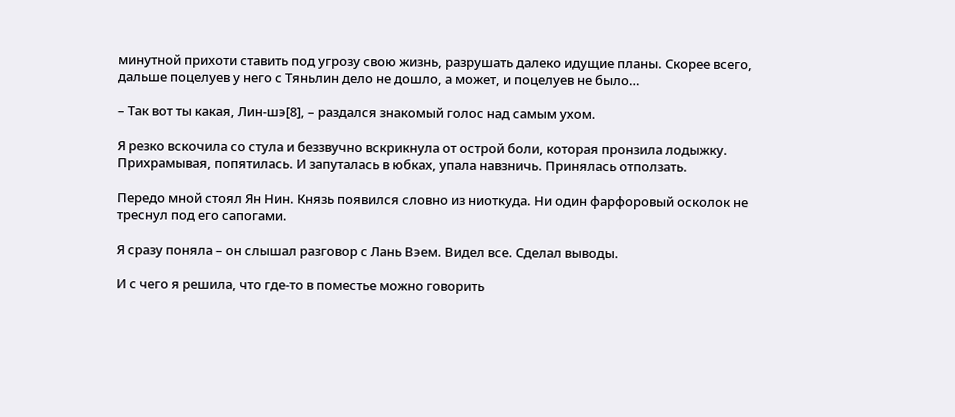минутной прихоти ставить под угрозу свою жизнь, разрушать далеко идущие планы. Скорее всего, дальше поцелуев у него с Тяньлин дело не дошло, а может, и поцелуев не было…

– Так вот ты какая, Лин-шэ[8], – раздался знакомый голос над самым ухом.

Я резко вскочила со стула и беззвучно вскрикнула от острой боли, которая пронзила лодыжку. Прихрамывая, попятилась. И запуталась в юбках, упала навзничь. Принялась отползать.

Передо мной стоял Ян Нин. Князь появился словно из ниоткуда. Ни один фарфоровый осколок не треснул под его сапогами.

Я сразу поняла – он слышал разговор с Лань Вэем. Видел все. Сделал выводы.

И с чего я решила, что где-то в поместье можно говорить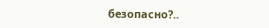безопасно?..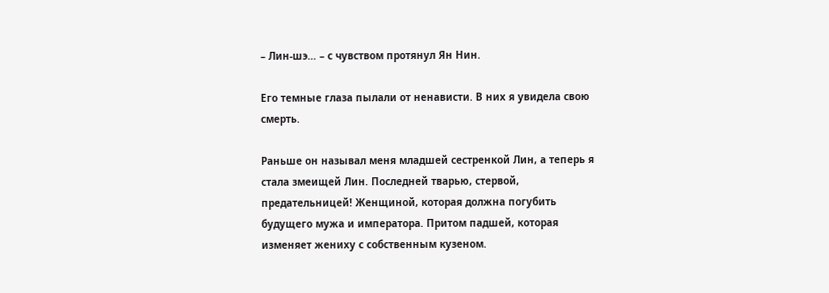– Лин-шэ… – с чувством протянул Ян Нин.

Его темные глаза пылали от ненависти. В них я увидела свою смерть.

Раньше он называл меня младшей сестренкой Лин, а теперь я стала змеищей Лин. Последней тварью, стервой, предательницей! Женщиной, которая должна погубить будущего мужа и императора. Притом падшей, которая изменяет жениху с собственным кузеном.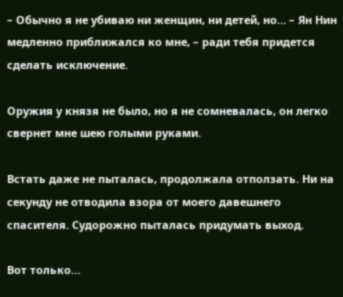– Обычно я не убиваю ни женщин, ни детей, но… – Ян Нин медленно приближался ко мне, – ради тебя придется сделать исключение.

Оружия у князя не было, но я не сомневалась, он легко свернет мне шею голыми руками.

Встать даже не пыталась, продолжала отползать. Ни на секунду не отводила взора от моего давешнего спасителя. Судорожно пыталась придумать выход.

Вот только…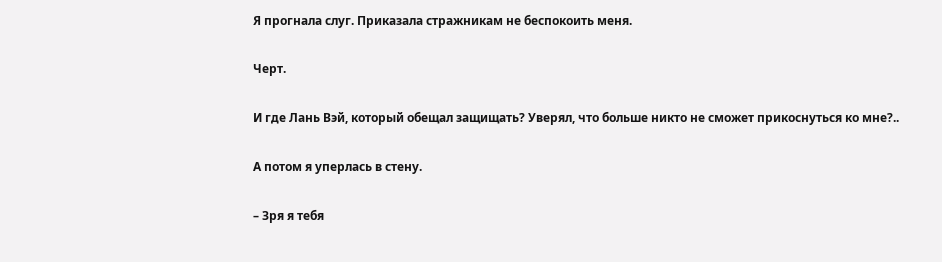Я прогнала слуг. Приказала стражникам не беспокоить меня.

Черт.

И где Лань Вэй, который обещал защищать? Уверял, что больше никто не сможет прикоснуться ко мне?..

А потом я уперлась в стену.

– Зря я тебя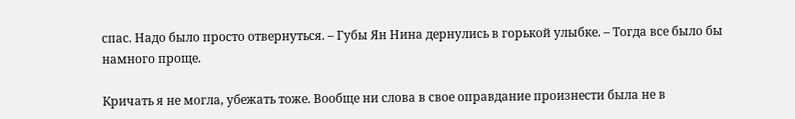спас. Надо было просто отвернуться. – Губы Ян Нина дернулись в горькой улыбке. – Тогда все было бы намного проще.

Кричать я не могла, убежать тоже. Вообще ни слова в свое оправдание произнести была не в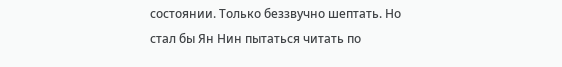состоянии. Только беззвучно шептать. Но стал бы Ян Нин пытаться читать по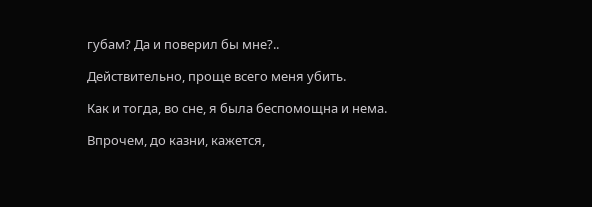губам? Да и поверил бы мне?..

Действительно, проще всего меня убить.

Как и тогда, во сне, я была беспомощна и нема.

Впрочем, до казни, кажется,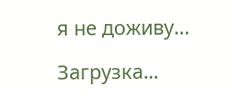я не доживу…

Загрузка...